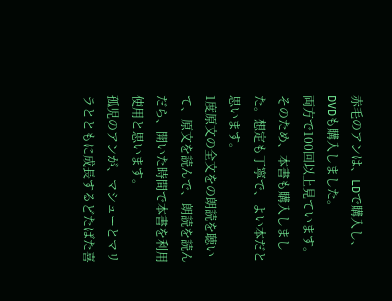赤毛のアンは、LDで購入し、DVDも購入しました。
両方で100回以上見ています。
そのため、本書も購入しました。想定も丁寧で、よい本だと思います。
1度原文の全文をの朗読を聴いて、原文を読んで、朗読を読んだら、開いた時間で本書を利用使用と思います。
孤児のアンが、マシューとマリラとともに成長するどたばた喜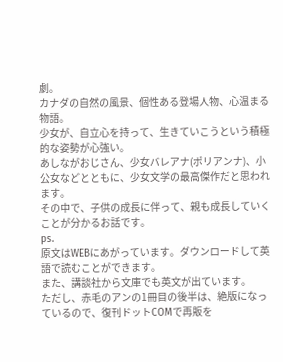劇。
カナダの自然の風景、個性ある登場人物、心温まる物語。
少女が、自立心を持って、生きていこうという積極的な姿勢が心強い。
あしながおじさん、少女バレアナ(ポリアンナ)、小公女などとともに、少女文学の最高傑作だと思われます。
その中で、子供の成長に伴って、親も成長していくことが分かるお話です。
ps.
原文はWEBにあがっています。ダウンロードして英語で読むことができます。
また、講談社から文庫でも英文が出ています。
ただし、赤毛のアンの1冊目の後半は、絶版になっているので、復刊ドットCOMで再販を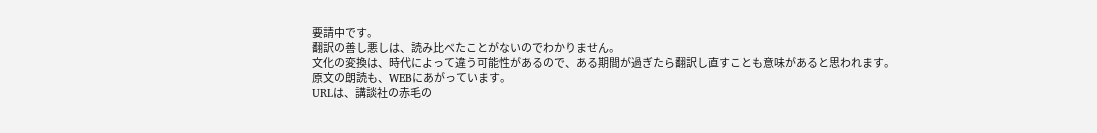要請中です。
翻訳の善し悪しは、読み比べたことがないのでわかりません。
文化の変換は、時代によって違う可能性があるので、ある期間が過ぎたら翻訳し直すことも意味があると思われます。
原文の朗読も、WEBにあがっています。
URLは、講談社の赤毛の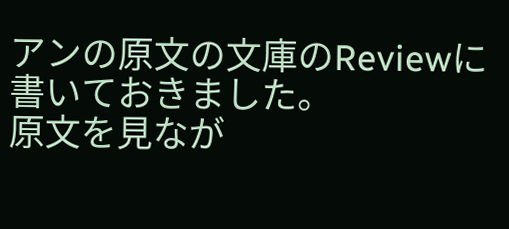アンの原文の文庫のReviewに書いておきました。
原文を見なが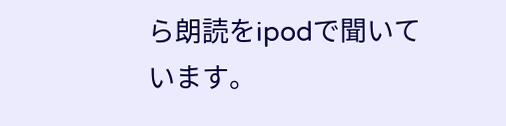ら朗読をipodで聞いています。